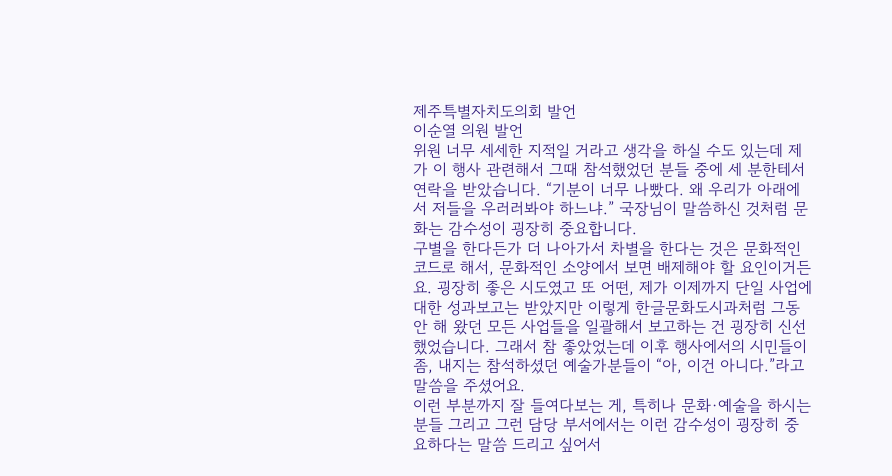제주특별자치도의회 발언
이순열 의원 발언
위원 너무 세세한 지적일 거라고 생각을 하실 수도 있는데 제가 이 행사 관련해서 그때 참석했었던 분들 중에 세 분한테서 연락을 받았습니다. “기분이 너무 나빴다. 왜 우리가 아래에서 저들을 우러러봐야 하느냐.” 국장님이 말씀하신 것처럼 문화는 감수성이 굉장히 중요합니다.
구별을 한다든가 더 나아가서 차별을 한다는 것은 문화적인 코드로 해서, 문화적인 소양에서 보면 배제해야 할 요인이거든요. 굉장히 좋은 시도였고 또 어떤, 제가 이제까지 단일 사업에 대한 성과보고는 받았지만 이렇게 한글문화도시과처럼 그동안 해 왔던 모든 사업들을 일괄해서 보고하는 건 굉장히 신선했었습니다. 그래서 참 좋았었는데 이후 행사에서의 시민들이 좀, 내지는 참석하셨던 예술가분들이 “아, 이건 아니다.”라고 말씀을 주셨어요.
이런 부분까지 잘 들여다보는 게, 특히나 문화·예술을 하시는 분들 그리고 그런 담당 부서에서는 이런 감수성이 굉장히 중요하다는 말씀 드리고 싶어서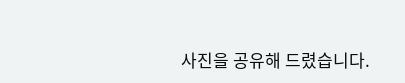사진을 공유해 드렸습니다.